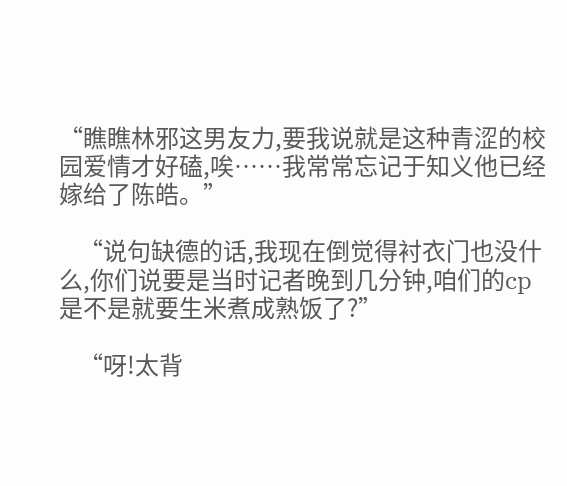“瞧瞧林邪这男友力,要我说就是这种青涩的校园爱情才好磕,唉……我常常忘记于知义他已经嫁给了陈皓。”

    “说句缺德的话,我现在倒觉得衬衣门也没什么,你们说要是当时记者晚到几分钟,咱们的cp是不是就要生米煮成熟饭了?”

    “呀!太背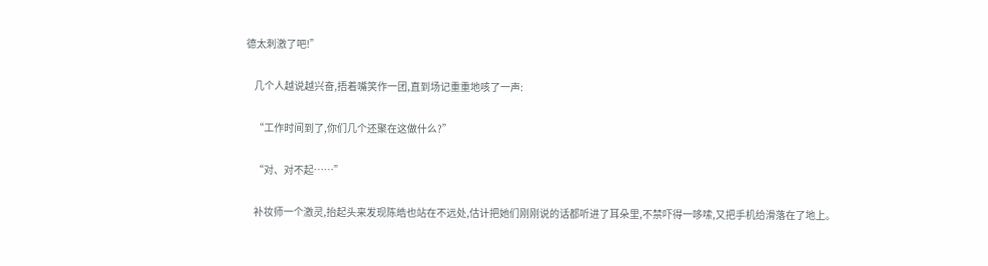德太刺激了吧!”

    几个人越说越兴奋,捂着嘴笑作一团,直到场记重重地咳了一声:

    “工作时间到了,你们几个还聚在这做什么?”

    “对、对不起……”

    补妆师一个激灵,抬起头来发现陈皓也站在不远处,估计把她们刚刚说的话都听进了耳朵里,不禁吓得一哆嗦,又把手机给滑落在了地上。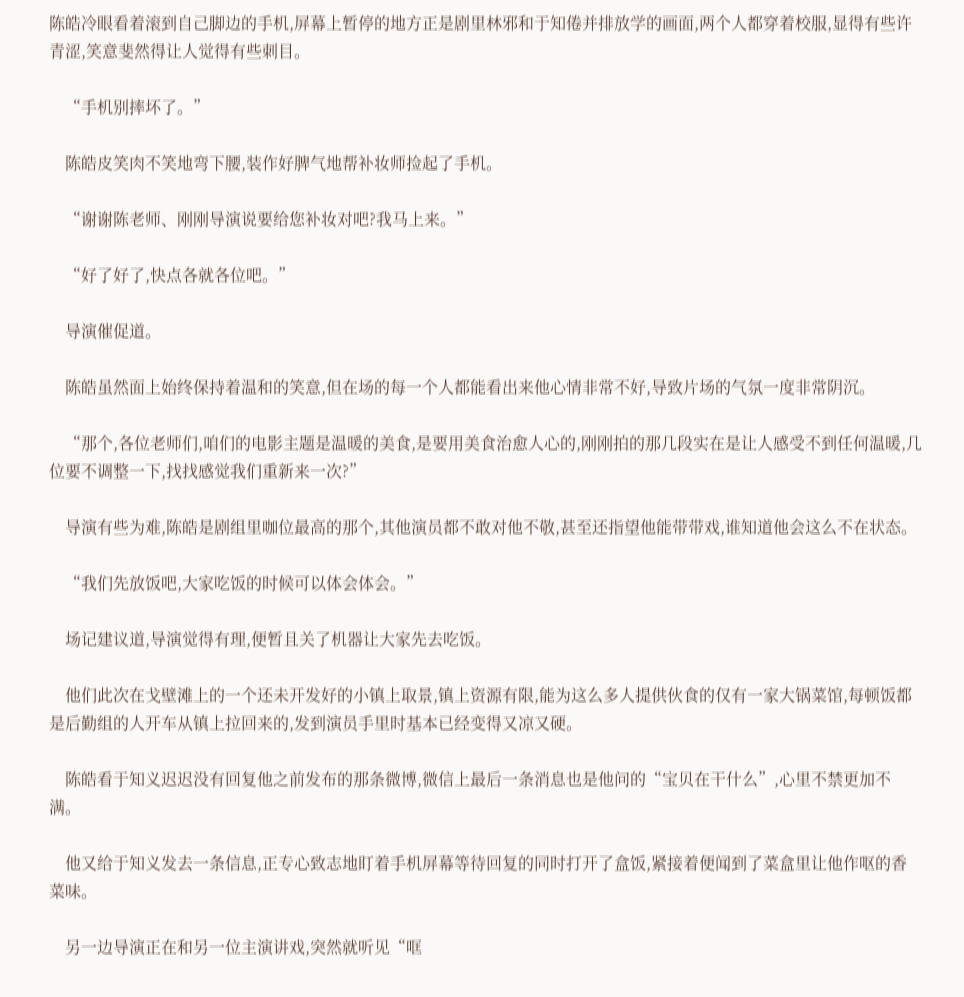陈皓冷眼看着滚到自己脚边的手机,屏幕上暂停的地方正是剧里林邪和于知倦并排放学的画面,两个人都穿着校服,显得有些许青涩,笑意斐然得让人觉得有些刺目。

    “手机别摔坏了。”

    陈皓皮笑肉不笑地弯下腰,装作好脾气地帮补妆师捡起了手机。

    “谢谢陈老师、刚刚导演说要给您补妆对吧?我马上来。”

    “好了好了,快点各就各位吧。”

    导演催促道。

    陈皓虽然面上始终保持着温和的笑意,但在场的每一个人都能看出来他心情非常不好,导致片场的气氛一度非常阴沉。

    “那个,各位老师们,咱们的电影主题是温暖的美食,是要用美食治愈人心的,刚刚拍的那几段实在是让人感受不到任何温暖,几位要不调整一下,找找感觉我们重新来一次?”

    导演有些为难,陈皓是剧组里咖位最高的那个,其他演员都不敢对他不敬,甚至还指望他能带带戏,谁知道他会这么不在状态。

    “我们先放饭吧,大家吃饭的时候可以体会体会。”

    场记建议道,导演觉得有理,便暂且关了机器让大家先去吃饭。

    他们此次在戈壁滩上的一个还未开发好的小镇上取景,镇上资源有限,能为这么多人提供伙食的仅有一家大锅菜馆,每顿饭都是后勤组的人开车从镇上拉回来的,发到演员手里时基本已经变得又凉又硬。

    陈皓看于知义迟迟没有回复他之前发布的那条微博,微信上最后一条消息也是他问的“宝贝在干什么”,心里不禁更加不满。

    他又给于知义发去一条信息,正专心致志地盯着手机屏幕等待回复的同时打开了盒饭,紧接着便闻到了菜盒里让他作呕的香菜味。

    另一边导演正在和另一位主演讲戏,突然就听见“哐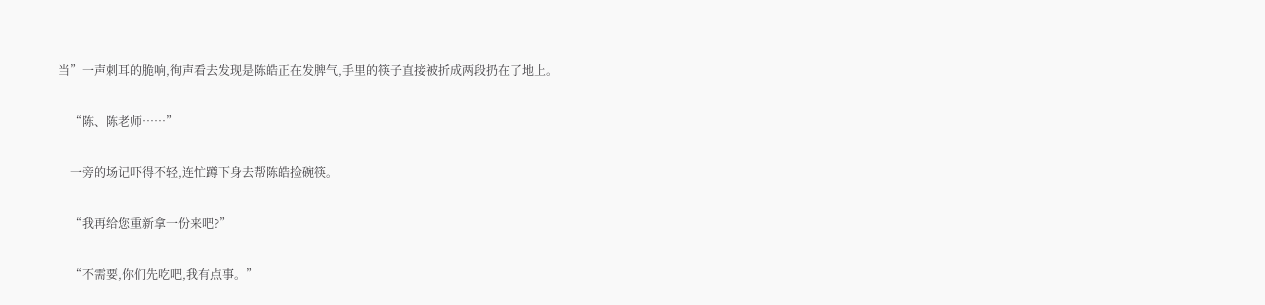当”一声刺耳的脆响,徇声看去发现是陈皓正在发脾气,手里的筷子直接被折成两段扔在了地上。

    “陈、陈老师……”

    一旁的场记吓得不轻,连忙蹲下身去帮陈皓捡碗筷。

    “我再给您重新拿一份来吧?”

    “不需要,你们先吃吧,我有点事。”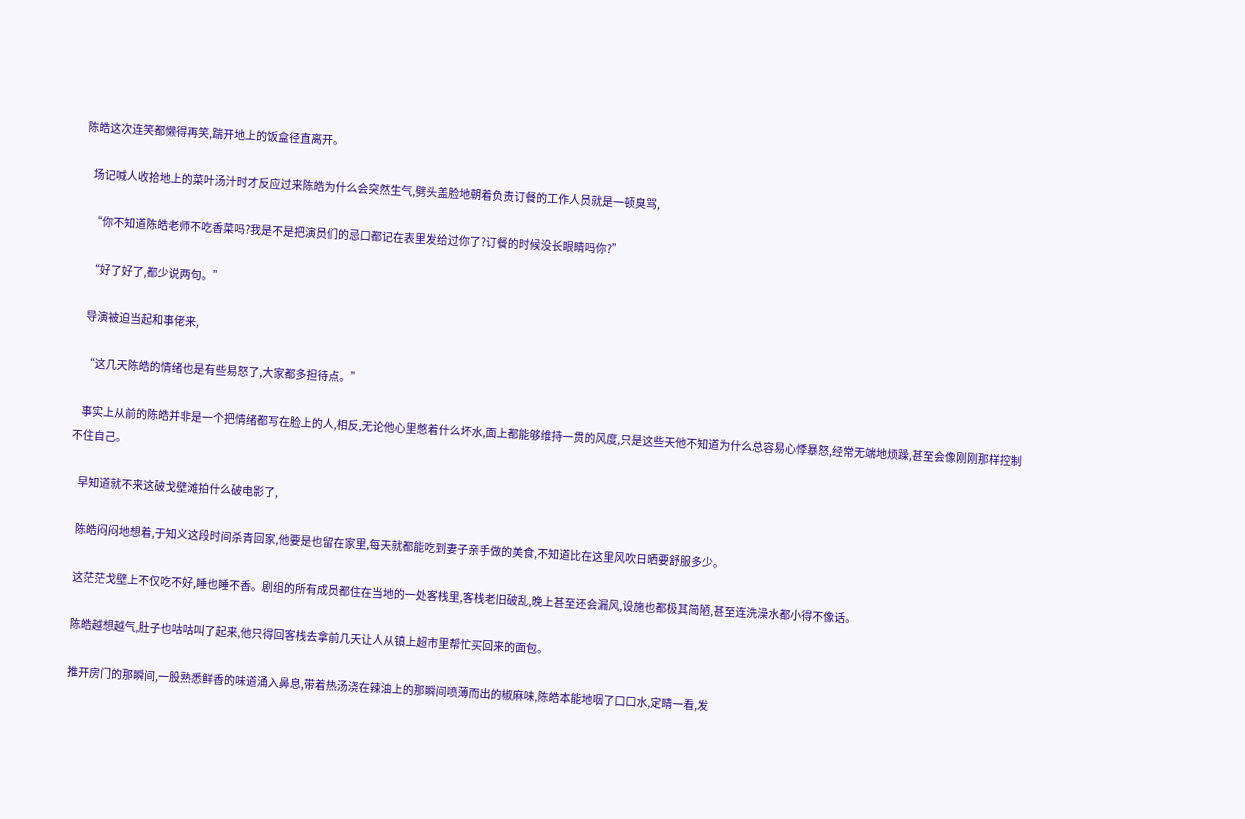陈皓这次连笑都懒得再笑,踹开地上的饭盒径直离开。

    场记喊人收拾地上的菜叶汤汁时才反应过来陈皓为什么会突然生气,劈头盖脸地朝着负责订餐的工作人员就是一顿臭骂,

    “你不知道陈皓老师不吃香菜吗?我是不是把演员们的忌口都记在表里发给过你了?订餐的时候没长眼睛吗你?”

    “好了好了,都少说两句。”

    导演被迫当起和事佬来,

    “这几天陈皓的情绪也是有些易怒了,大家都多担待点。”

    事实上从前的陈皓并非是一个把情绪都写在脸上的人,相反,无论他心里憋着什么坏水,面上都能够维持一贯的风度,只是这些天他不知道为什么总容易心悸暴怒,经常无端地烦躁,甚至会像刚刚那样控制不住自己。

    早知道就不来这破戈壁滩拍什么破电影了,

    陈皓闷闷地想着,于知义这段时间杀青回家,他要是也留在家里,每天就都能吃到妻子亲手做的美食,不知道比在这里风吹日晒要舒服多少。

    这茫茫戈壁上不仅吃不好,睡也睡不香。剧组的所有成员都住在当地的一处客栈里,客栈老旧破乱,晚上甚至还会漏风,设施也都极其简陋,甚至连洗澡水都小得不像话。

    陈皓越想越气,肚子也咕咕叫了起来,他只得回客栈去拿前几天让人从镇上超市里帮忙买回来的面包。

    推开房门的那瞬间,一股熟悉鲜香的味道涌入鼻息,带着热汤浇在辣油上的那瞬间喷薄而出的椒麻味,陈皓本能地咽了口口水,定睛一看,发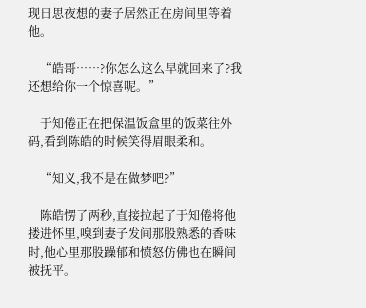现日思夜想的妻子居然正在房间里等着他。

    “皓哥……?你怎么这么早就回来了?我还想给你一个惊喜呢。”

    于知倦正在把保温饭盒里的饭菜往外码,看到陈皓的时候笑得眉眼柔和。

    “知义,我不是在做梦吧?”

    陈皓愣了两秒,直接拉起了于知倦将他搂进怀里,嗅到妻子发间那股熟悉的香味时,他心里那股躁郁和愤怒仿佛也在瞬间被抚平。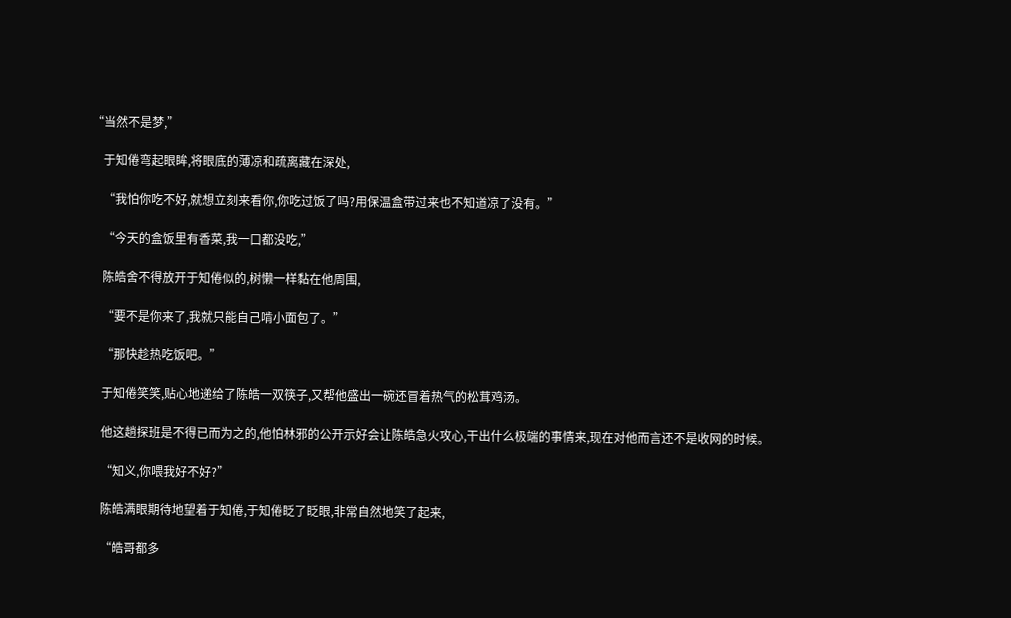“当然不是梦,”

    于知倦弯起眼眸,将眼底的薄凉和疏离藏在深处,

    “我怕你吃不好,就想立刻来看你,你吃过饭了吗?用保温盒带过来也不知道凉了没有。”

    “今天的盒饭里有香菜,我一口都没吃,”

    陈皓舍不得放开于知倦似的,树懒一样黏在他周围,

    “要不是你来了,我就只能自己啃小面包了。”

    “那快趁热吃饭吧。”

    于知倦笑笑,贴心地递给了陈皓一双筷子,又帮他盛出一碗还冒着热气的松茸鸡汤。

    他这趟探班是不得已而为之的,他怕林邪的公开示好会让陈皓急火攻心,干出什么极端的事情来,现在对他而言还不是收网的时候。

    “知义,你喂我好不好?”

    陈皓满眼期待地望着于知倦,于知倦眨了眨眼,非常自然地笑了起来,

    “皓哥都多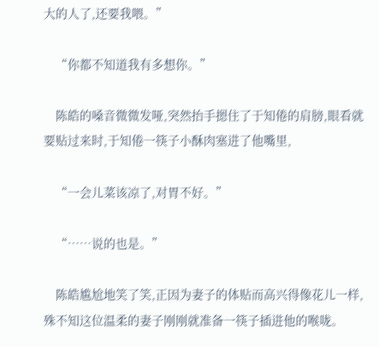大的人了,还要我喂。”

    “你都不知道我有多想你。”

    陈皓的嗓音微微发哑,突然抬手摁住了于知倦的肩膀,眼看就要贴过来时,于知倦一筷子小酥肉塞进了他嘴里,

    “一会儿菜该凉了,对胃不好。”

    “……说的也是。”

    陈皓尴尬地笑了笑,正因为妻子的体贴而高兴得像花儿一样,殊不知这位温柔的妻子刚刚就准备一筷子插进他的喉咙。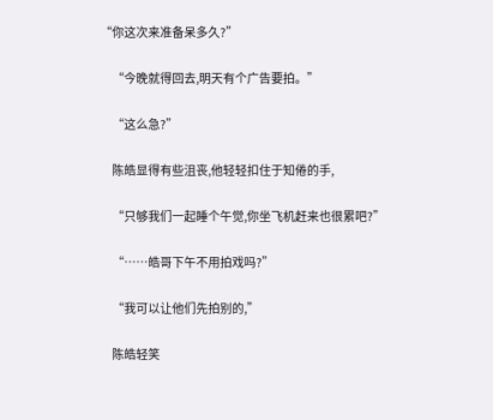“你这次来准备呆多久?”

    “今晚就得回去,明天有个广告要拍。”

    “这么急?”

    陈皓显得有些沮丧,他轻轻扣住于知倦的手,

    “只够我们一起睡个午觉,你坐飞机赶来也很累吧?”

    “……皓哥下午不用拍戏吗?”

    “我可以让他们先拍别的,”

    陈皓轻笑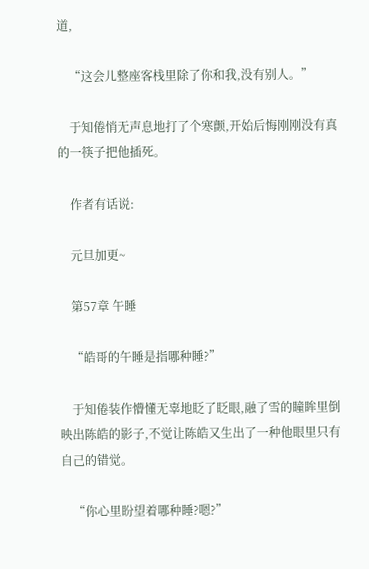道,

    “这会儿整座客栈里除了你和我,没有别人。”

    于知倦悄无声息地打了个寒颤,开始后悔刚刚没有真的一筷子把他插死。

    作者有话说:

    元旦加更~

    第57章 午睡

    “皓哥的午睡是指哪种睡?”

    于知倦装作懵懂无辜地眨了眨眼,融了雪的瞳眸里倒映出陈皓的影子,不觉让陈皓又生出了一种他眼里只有自己的错觉。

    “你心里盼望着哪种睡?嗯?”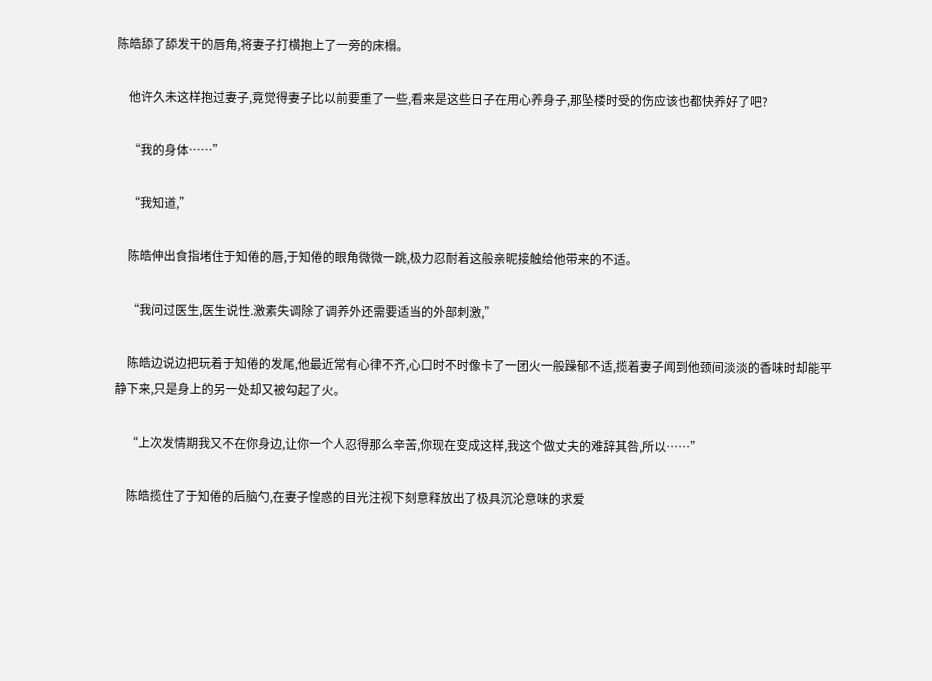陈皓舔了舔发干的唇角,将妻子打横抱上了一旁的床榻。

    他许久未这样抱过妻子,竟觉得妻子比以前要重了一些,看来是这些日子在用心养身子,那坠楼时受的伤应该也都快养好了吧?

    “我的身体……”

    “我知道,”

    陈皓伸出食指堵住于知倦的唇,于知倦的眼角微微一跳,极力忍耐着这般亲昵接触给他带来的不适。

    “我问过医生,医生说性.激素失调除了调养外还需要适当的外部刺激,”

    陈皓边说边把玩着于知倦的发尾,他最近常有心律不齐,心口时不时像卡了一团火一般躁郁不适,揽着妻子闻到他颈间淡淡的香味时却能平静下来,只是身上的另一处却又被勾起了火。

    “上次发情期我又不在你身边,让你一个人忍得那么辛苦,你现在变成这样,我这个做丈夫的难辞其咎,所以……”

    陈皓揽住了于知倦的后脑勺,在妻子惶惑的目光注视下刻意释放出了极具沉沦意味的求爱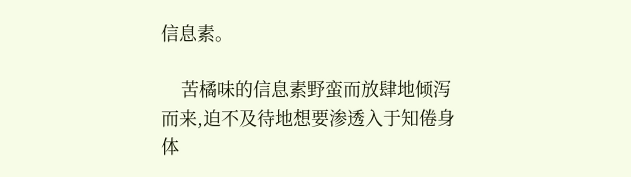信息素。

    苦橘味的信息素野蛮而放肆地倾泻而来,迫不及待地想要渗透入于知倦身体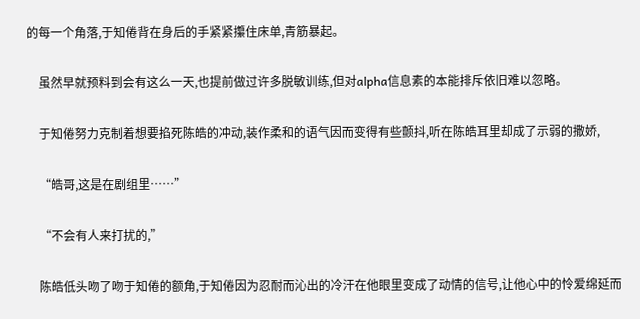的每一个角落,于知倦背在身后的手紧紧攥住床单,青筋暴起。

    虽然早就预料到会有这么一天,也提前做过许多脱敏训练,但对alpha信息素的本能排斥依旧难以忽略。

    于知倦努力克制着想要掐死陈皓的冲动,装作柔和的语气因而变得有些颤抖,听在陈皓耳里却成了示弱的撒娇,

    “皓哥,这是在剧组里……”

    “不会有人来打扰的,”

    陈皓低头吻了吻于知倦的额角,于知倦因为忍耐而沁出的冷汗在他眼里变成了动情的信号,让他心中的怜爱绵延而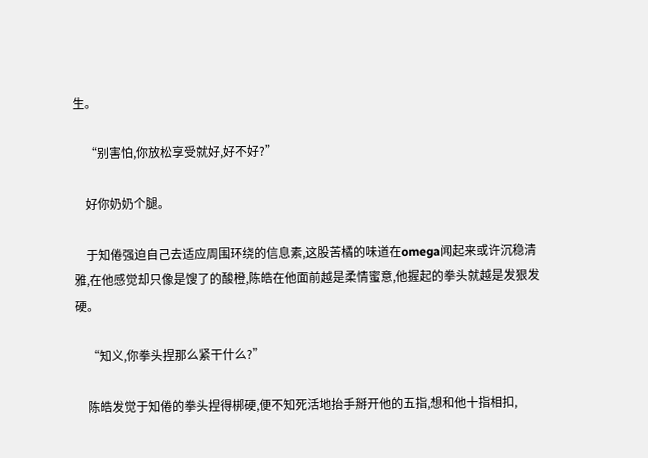生。

    “别害怕,你放松享受就好,好不好?”

    好你奶奶个腿。

    于知倦强迫自己去适应周围环绕的信息素,这股苦橘的味道在omega闻起来或许沉稳清雅,在他感觉却只像是馊了的酸橙,陈皓在他面前越是柔情蜜意,他握起的拳头就越是发狠发硬。

    “知义,你拳头捏那么紧干什么?”

    陈皓发觉于知倦的拳头捏得梆硬,便不知死活地抬手掰开他的五指,想和他十指相扣,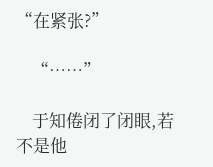“在紧张?”

    “……”

    于知倦闭了闭眼,若不是他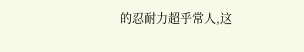的忍耐力超乎常人,这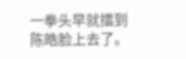一拳头早就擂到陈皓脸上去了。